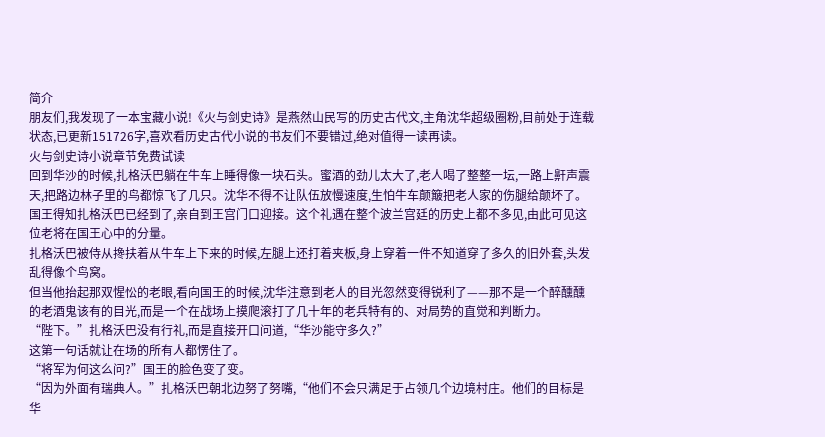简介
朋友们,我发现了一本宝藏小说!《火与剑史诗》是燕然山民写的历史古代文,主角沈华超级圈粉,目前处于连载状态,已更新151726字,喜欢看历史古代小说的书友们不要错过,绝对值得一读再读。
火与剑史诗小说章节免费试读
回到华沙的时候,扎格沃巴躺在牛车上睡得像一块石头。蜜酒的劲儿太大了,老人喝了整整一坛,一路上鼾声震天,把路边林子里的鸟都惊飞了几只。沈华不得不让队伍放慢速度,生怕牛车颠簸把老人家的伤腿给颠坏了。
国王得知扎格沃巴已经到了,亲自到王宫门口迎接。这个礼遇在整个波兰宫廷的历史上都不多见,由此可见这位老将在国王心中的分量。
扎格沃巴被侍从搀扶着从牛车上下来的时候,左腿上还打着夹板,身上穿着一件不知道穿了多久的旧外套,头发乱得像个鸟窝。
但当他抬起那双惺忪的老眼,看向国王的时候,沈华注意到老人的目光忽然变得锐利了——那不是一个醉醺醺的老酒鬼该有的目光,而是一个在战场上摸爬滚打了几十年的老兵特有的、对局势的直觉和判断力。
“陛下。”扎格沃巴没有行礼,而是直接开口问道,“华沙能守多久?”
这第一句话就让在场的所有人都愣住了。
“将军为何这么问?”国王的脸色变了变。
“因为外面有瑞典人。”扎格沃巴朝北边努了努嘴,“他们不会只满足于占领几个边境村庄。他们的目标是华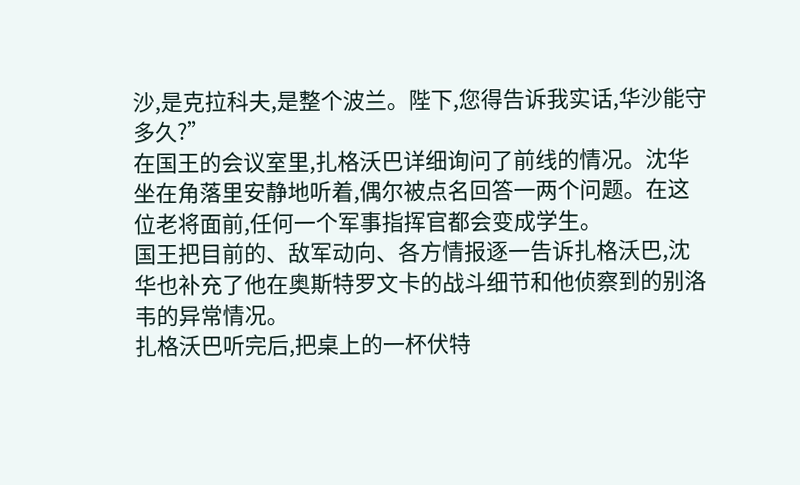沙,是克拉科夫,是整个波兰。陛下,您得告诉我实话,华沙能守多久?”
在国王的会议室里,扎格沃巴详细询问了前线的情况。沈华坐在角落里安静地听着,偶尔被点名回答一两个问题。在这位老将面前,任何一个军事指挥官都会变成学生。
国王把目前的、敌军动向、各方情报逐一告诉扎格沃巴,沈华也补充了他在奥斯特罗文卡的战斗细节和他侦察到的别洛韦的异常情况。
扎格沃巴听完后,把桌上的一杯伏特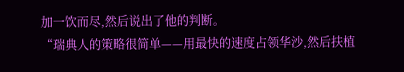加一饮而尽,然后说出了他的判断。
“瑞典人的策略很简单——用最快的速度占领华沙,然后扶植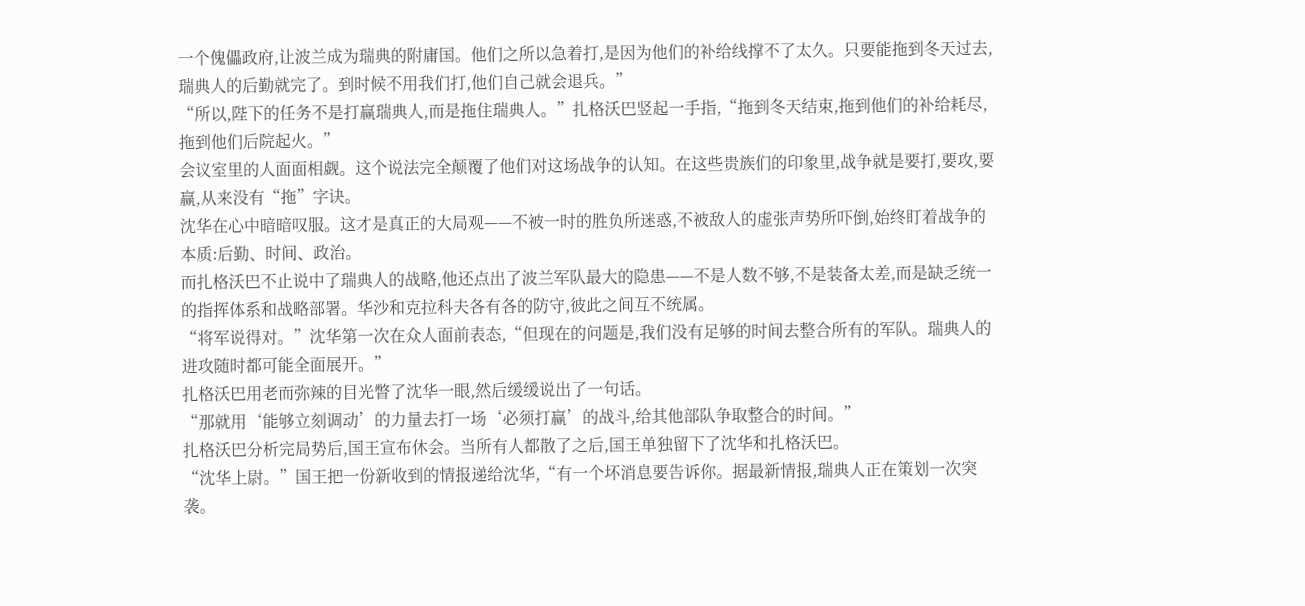一个傀儡政府,让波兰成为瑞典的附庸国。他们之所以急着打,是因为他们的补给线撑不了太久。只要能拖到冬天过去,瑞典人的后勤就完了。到时候不用我们打,他们自己就会退兵。”
“所以,陛下的任务不是打赢瑞典人,而是拖住瑞典人。”扎格沃巴竖起一手指,“拖到冬天结束,拖到他们的补给耗尽,拖到他们后院起火。”
会议室里的人面面相觑。这个说法完全颠覆了他们对这场战争的认知。在这些贵族们的印象里,战争就是要打,要攻,要赢,从来没有“拖”字诀。
沈华在心中暗暗叹服。这才是真正的大局观——不被一时的胜负所迷惑,不被敌人的虚张声势所吓倒,始终盯着战争的本质:后勤、时间、政治。
而扎格沃巴不止说中了瑞典人的战略,他还点出了波兰军队最大的隐患——不是人数不够,不是装备太差,而是缺乏统一的指挥体系和战略部署。华沙和克拉科夫各有各的防守,彼此之间互不统属。
“将军说得对。”沈华第一次在众人面前表态,“但现在的问题是,我们没有足够的时间去整合所有的军队。瑞典人的进攻随时都可能全面展开。”
扎格沃巴用老而弥辣的目光瞥了沈华一眼,然后缓缓说出了一句话。
“那就用‘能够立刻调动’的力量去打一场‘必须打赢’的战斗,给其他部队争取整合的时间。”
扎格沃巴分析完局势后,国王宣布休会。当所有人都散了之后,国王单独留下了沈华和扎格沃巴。
“沈华上尉。”国王把一份新收到的情报递给沈华,“有一个坏消息要告诉你。据最新情报,瑞典人正在策划一次突袭。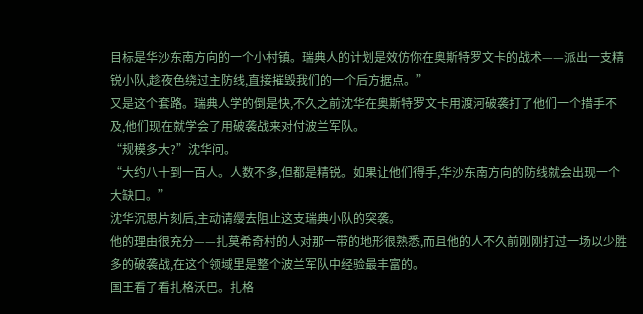目标是华沙东南方向的一个小村镇。瑞典人的计划是效仿你在奥斯特罗文卡的战术——派出一支精锐小队,趁夜色绕过主防线,直接摧毁我们的一个后方据点。”
又是这个套路。瑞典人学的倒是快,不久之前沈华在奥斯特罗文卡用渡河破袭打了他们一个措手不及,他们现在就学会了用破袭战来对付波兰军队。
“规模多大?”沈华问。
“大约八十到一百人。人数不多,但都是精锐。如果让他们得手,华沙东南方向的防线就会出现一个大缺口。”
沈华沉思片刻后,主动请缨去阻止这支瑞典小队的突袭。
他的理由很充分——扎莫希奇村的人对那一带的地形很熟悉,而且他的人不久前刚刚打过一场以少胜多的破袭战,在这个领域里是整个波兰军队中经验最丰富的。
国王看了看扎格沃巴。扎格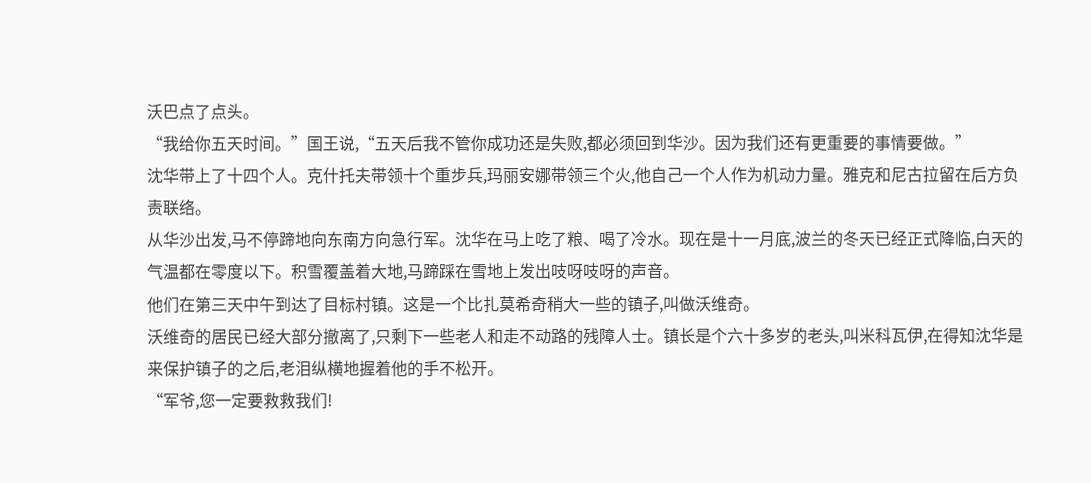沃巴点了点头。
“我给你五天时间。”国王说,“五天后我不管你成功还是失败,都必须回到华沙。因为我们还有更重要的事情要做。”
沈华带上了十四个人。克什托夫带领十个重步兵,玛丽安娜带领三个火,他自己一个人作为机动力量。雅克和尼古拉留在后方负责联络。
从华沙出发,马不停蹄地向东南方向急行军。沈华在马上吃了粮、喝了冷水。现在是十一月底,波兰的冬天已经正式降临,白天的气温都在零度以下。积雪覆盖着大地,马蹄踩在雪地上发出吱呀吱呀的声音。
他们在第三天中午到达了目标村镇。这是一个比扎莫希奇稍大一些的镇子,叫做沃维奇。
沃维奇的居民已经大部分撤离了,只剩下一些老人和走不动路的残障人士。镇长是个六十多岁的老头,叫米科瓦伊,在得知沈华是来保护镇子的之后,老泪纵横地握着他的手不松开。
“军爷,您一定要救救我们!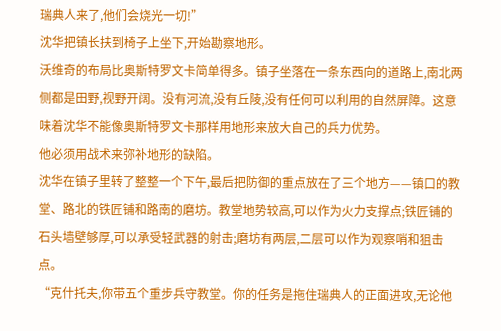瑞典人来了,他们会烧光一切!”
沈华把镇长扶到椅子上坐下,开始勘察地形。
沃维奇的布局比奥斯特罗文卡简单得多。镇子坐落在一条东西向的道路上,南北两侧都是田野,视野开阔。没有河流,没有丘陵,没有任何可以利用的自然屏障。这意味着沈华不能像奥斯特罗文卡那样用地形来放大自己的兵力优势。
他必须用战术来弥补地形的缺陷。
沈华在镇子里转了整整一个下午,最后把防御的重点放在了三个地方——镇口的教堂、路北的铁匠铺和路南的磨坊。教堂地势较高,可以作为火力支撑点;铁匠铺的石头墙壁够厚,可以承受轻武器的射击;磨坊有两层,二层可以作为观察哨和狙击点。
“克什托夫,你带五个重步兵守教堂。你的任务是拖住瑞典人的正面进攻,无论他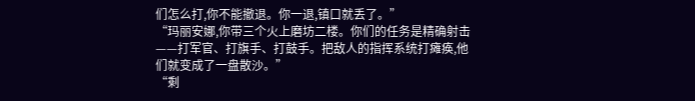们怎么打,你不能撤退。你一退,镇口就丢了。”
“玛丽安娜,你带三个火上磨坊二楼。你们的任务是精确射击——打军官、打旗手、打鼓手。把敌人的指挥系统打瘫痪,他们就变成了一盘散沙。”
“剩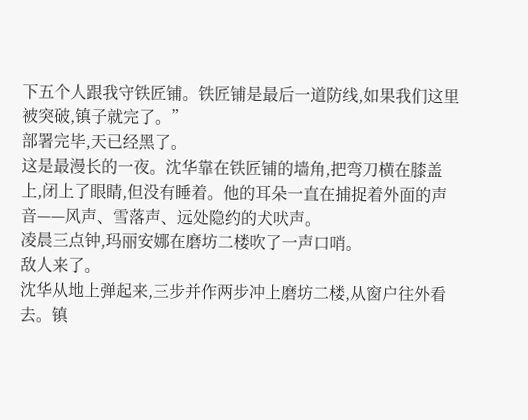下五个人跟我守铁匠铺。铁匠铺是最后一道防线,如果我们这里被突破,镇子就完了。”
部署完毕,天已经黑了。
这是最漫长的一夜。沈华靠在铁匠铺的墙角,把弯刀横在膝盖上,闭上了眼睛,但没有睡着。他的耳朵一直在捕捉着外面的声音——风声、雪落声、远处隐约的犬吠声。
凌晨三点钟,玛丽安娜在磨坊二楼吹了一声口哨。
敌人来了。
沈华从地上弹起来,三步并作两步冲上磨坊二楼,从窗户往外看去。镇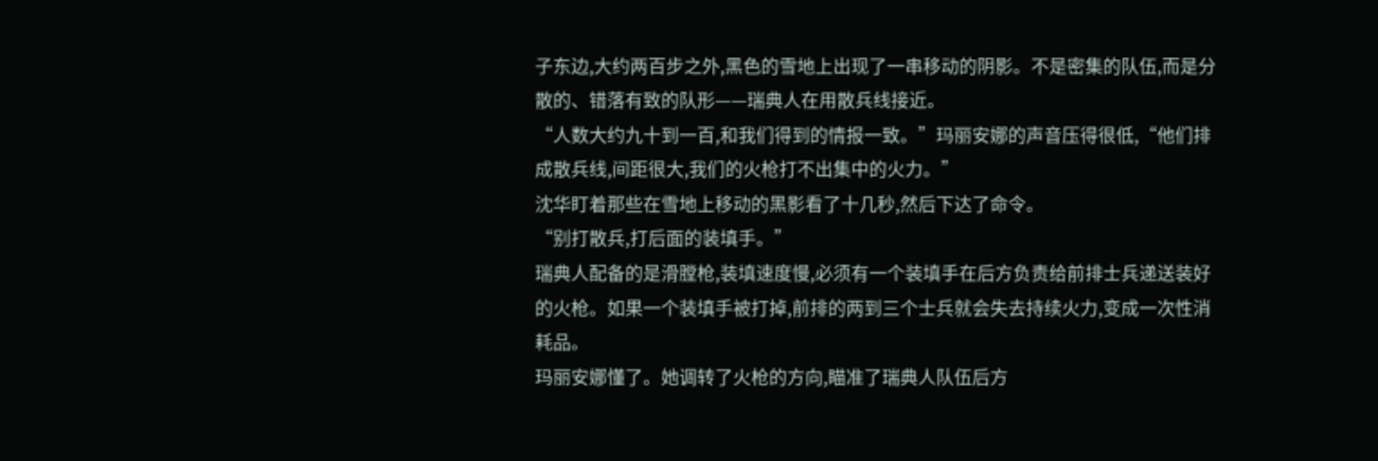子东边,大约两百步之外,黑色的雪地上出现了一串移动的阴影。不是密集的队伍,而是分散的、错落有致的队形——瑞典人在用散兵线接近。
“人数大约九十到一百,和我们得到的情报一致。”玛丽安娜的声音压得很低,“他们排成散兵线,间距很大,我们的火枪打不出集中的火力。”
沈华盯着那些在雪地上移动的黑影看了十几秒,然后下达了命令。
“别打散兵,打后面的装填手。”
瑞典人配备的是滑膛枪,装填速度慢,必须有一个装填手在后方负责给前排士兵递送装好的火枪。如果一个装填手被打掉,前排的两到三个士兵就会失去持续火力,变成一次性消耗品。
玛丽安娜懂了。她调转了火枪的方向,瞄准了瑞典人队伍后方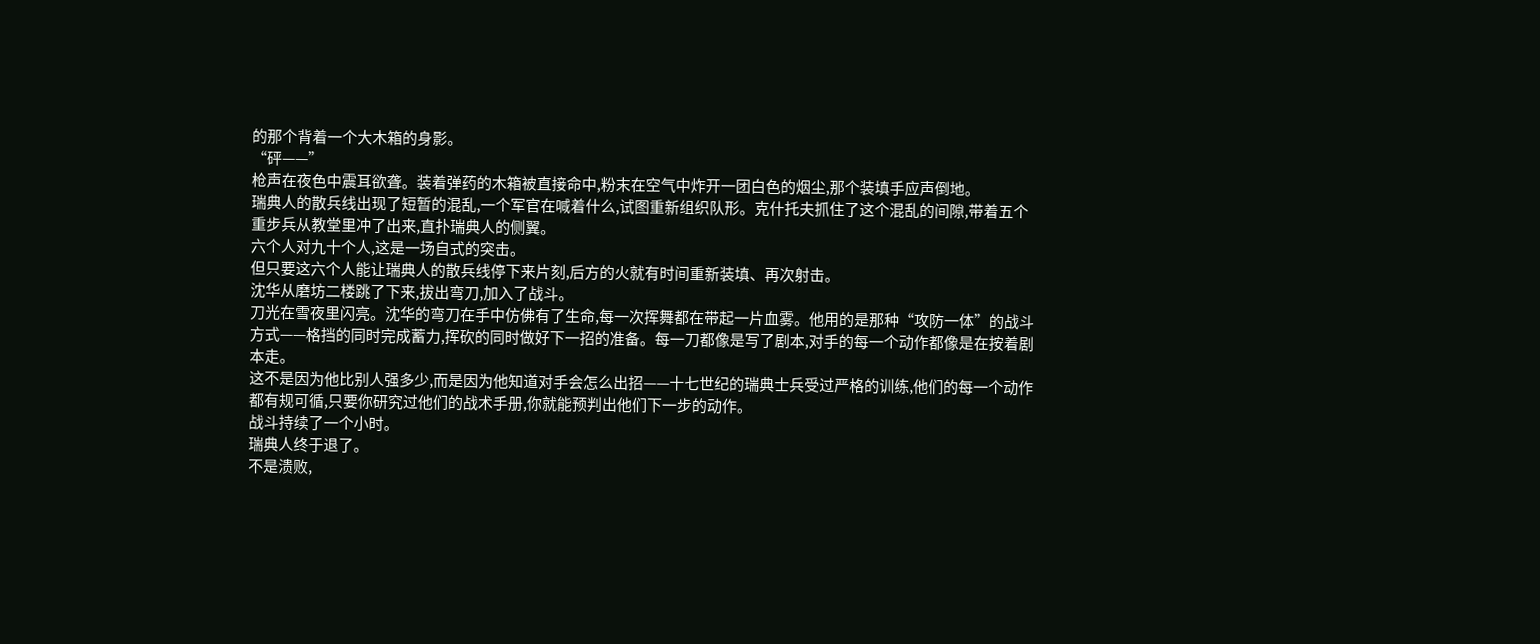的那个背着一个大木箱的身影。
“砰——”
枪声在夜色中震耳欲聋。装着弹药的木箱被直接命中,粉末在空气中炸开一团白色的烟尘,那个装填手应声倒地。
瑞典人的散兵线出现了短暂的混乱,一个军官在喊着什么,试图重新组织队形。克什托夫抓住了这个混乱的间隙,带着五个重步兵从教堂里冲了出来,直扑瑞典人的侧翼。
六个人对九十个人,这是一场自式的突击。
但只要这六个人能让瑞典人的散兵线停下来片刻,后方的火就有时间重新装填、再次射击。
沈华从磨坊二楼跳了下来,拔出弯刀,加入了战斗。
刀光在雪夜里闪亮。沈华的弯刀在手中仿佛有了生命,每一次挥舞都在带起一片血雾。他用的是那种“攻防一体”的战斗方式——格挡的同时完成蓄力,挥砍的同时做好下一招的准备。每一刀都像是写了剧本,对手的每一个动作都像是在按着剧本走。
这不是因为他比别人强多少,而是因为他知道对手会怎么出招——十七世纪的瑞典士兵受过严格的训练,他们的每一个动作都有规可循,只要你研究过他们的战术手册,你就能预判出他们下一步的动作。
战斗持续了一个小时。
瑞典人终于退了。
不是溃败,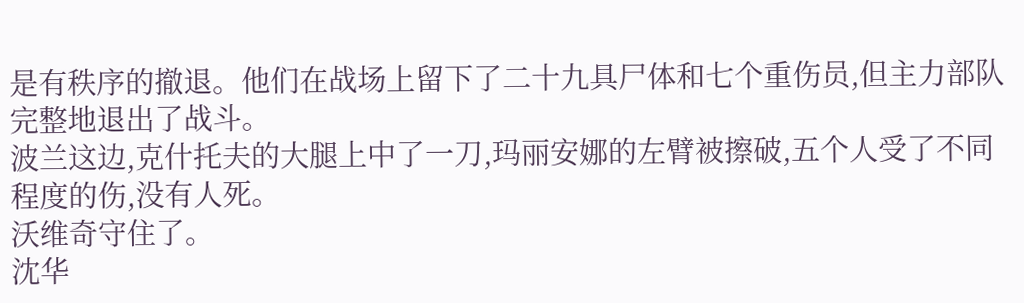是有秩序的撤退。他们在战场上留下了二十九具尸体和七个重伤员,但主力部队完整地退出了战斗。
波兰这边,克什托夫的大腿上中了一刀,玛丽安娜的左臂被擦破,五个人受了不同程度的伤,没有人死。
沃维奇守住了。
沈华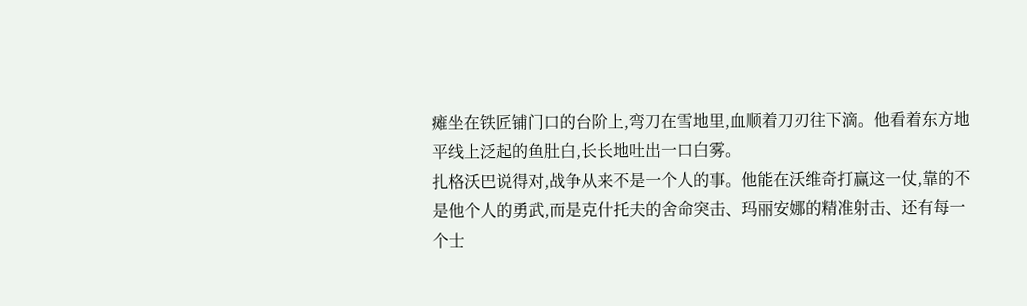瘫坐在铁匠铺门口的台阶上,弯刀在雪地里,血顺着刀刃往下滴。他看着东方地平线上泛起的鱼肚白,长长地吐出一口白雾。
扎格沃巴说得对,战争从来不是一个人的事。他能在沃维奇打赢这一仗,靠的不是他个人的勇武,而是克什托夫的舍命突击、玛丽安娜的精准射击、还有每一个士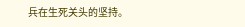兵在生死关头的坚持。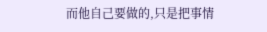而他自己要做的,只是把事情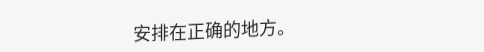安排在正确的地方。